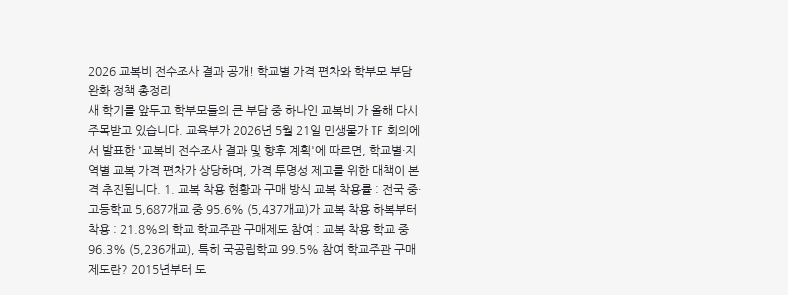2026 교복비 전수조사 결과 공개! 학교별 가격 편차와 학부모 부담 완화 정책 총정리
새 학기를 앞두고 학부모들의 큰 부담 중 하나인 교복비 가 올해 다시 주목받고 있습니다. 교육부가 2026년 5월 21일 민생물가 TF 회의에서 발표한 '교복비 전수조사 결과 및 향후 계획'에 따르면, 학교별·지역별 교복 가격 편차가 상당하며, 가격 투명성 제고를 위한 대책이 본격 추진됩니다. 1. 교복 착용 현황과 구매 방식 교복 착용률 : 전국 중·고등학교 5,687개교 중 95.6% (5,437개교)가 교복 착용 하복부터 착용 : 21.8%의 학교 학교주관 구매제도 참여 : 교복 착용 학교 중 96.3% (5,236개교), 특히 국공립학교 99.5% 참여 학교주관 구매제도란? 2015년부터 도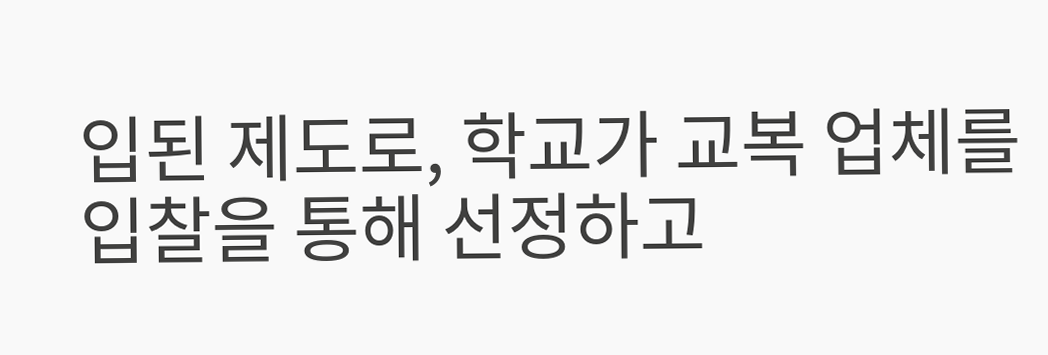입된 제도로, 학교가 교복 업체를 입찰을 통해 선정하고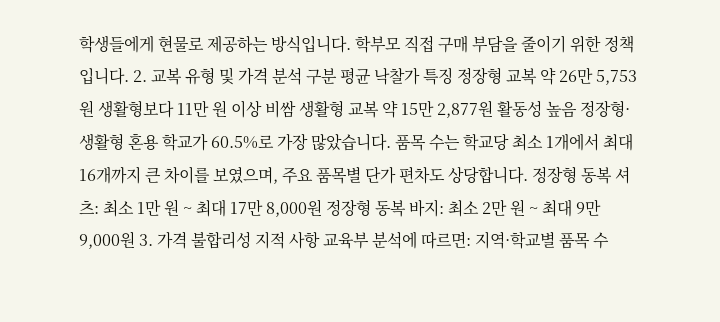학생들에게 현물로 제공하는 방식입니다. 학부모 직접 구매 부담을 줄이기 위한 정책입니다. 2. 교복 유형 및 가격 분석 구분 평균 낙찰가 특징 정장형 교복 약 26만 5,753원 생활형보다 11만 원 이상 비쌈 생활형 교복 약 15만 2,877원 활동성 높음 정장형·생활형 혼용 학교가 60.5%로 가장 많았습니다. 품목 수는 학교당 최소 1개에서 최대 16개까지 큰 차이를 보였으며, 주요 품목별 단가 편차도 상당합니다. 정장형 동복 셔츠: 최소 1만 원 ~ 최대 17만 8,000원 정장형 동복 바지: 최소 2만 원 ~ 최대 9만 9,000원 3. 가격 불합리성 지적 사항 교육부 분석에 따르면: 지역·학교별 품목 수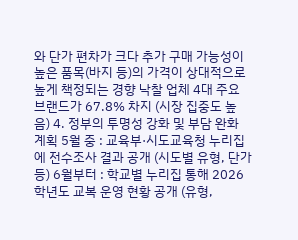와 단가 편차가 크다 추가 구매 가능성이 높은 품목(바지 등)의 가격이 상대적으로 높게 책정되는 경향 낙찰 업체 4대 주요 브랜드가 67.8% 차지 (시장 집중도 높음) 4. 정부의 투명성 강화 및 부담 완화 계획 5월 중 : 교육부·시도교육청 누리집에 전수조사 결과 공개 (시도별 유형, 단가 등) 6월부터 : 학교별 누리집 통해 2026학년도 교복 운영 현황 공개 (유형,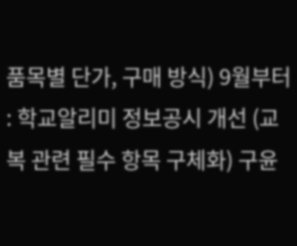품목별 단가, 구매 방식) 9월부터 : 학교알리미 정보공시 개선 (교복 관련 필수 항목 구체화) 구윤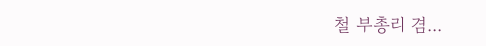철 부총리 겸...